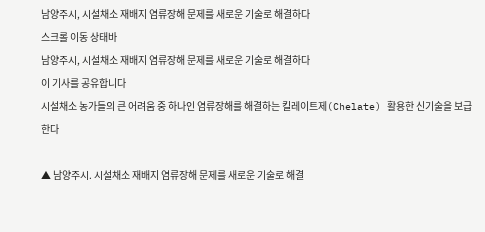남양주시, 시설채소 재배지 염류장해 문제를 새로운 기술로 해결하다
스크롤 이동 상태바
남양주시, 시설채소 재배지 염류장해 문제를 새로운 기술로 해결하다
이 기사를 공유합니다
시설채소 농가들의 큰 어려움 중 하나인 염류장해를 해결하는 킬레이트제(Chelate) 활용한 신기술을 보급한다

▲ 남양주시. 시설채소 재배지 염류장해 문제를 새로운 기술로 해결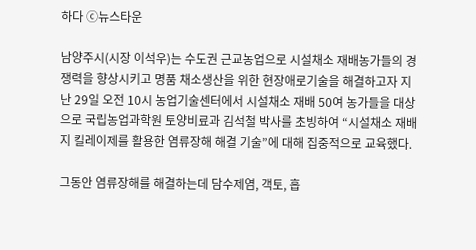하다 ⓒ뉴스타운

남양주시(시장 이석우)는 수도권 근교농업으로 시설채소 재배농가들의 경쟁력을 향상시키고 명품 채소생산을 위한 현장애로기술을 해결하고자 지난 29일 오전 10시 농업기술센터에서 시설채소 재배 50여 농가들을 대상으로 국립농업과학원 토양비료과 김석철 박사를 초빙하여 “시설채소 재배지 킬레이제를 활용한 염류장해 해결 기술”에 대해 집중적으로 교육했다.

그동안 염류장해를 해결하는데 담수제염, 객토, 흡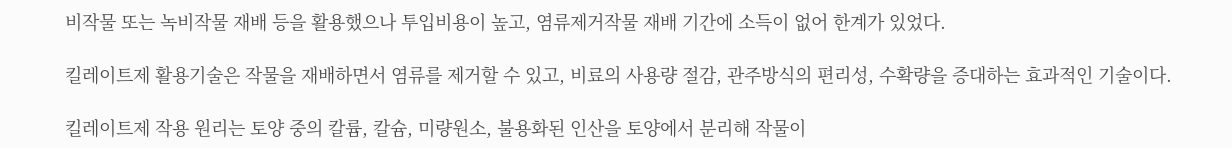비작물 또는 녹비작물 재배 등을 활용했으나 투입비용이 높고, 염류제거작물 재배 기간에 소득이 없어 한계가 있었다.

킬레이트제 활용기술은 작물을 재배하면서 염류를 제거할 수 있고, 비료의 사용량 절감, 관주방식의 편리성, 수확량을 증대하는 효과적인 기술이다.

킬레이트제 작용 원리는 토양 중의 칼륨, 칼슘, 미량원소, 불용화된 인산을 토양에서 분리해 작물이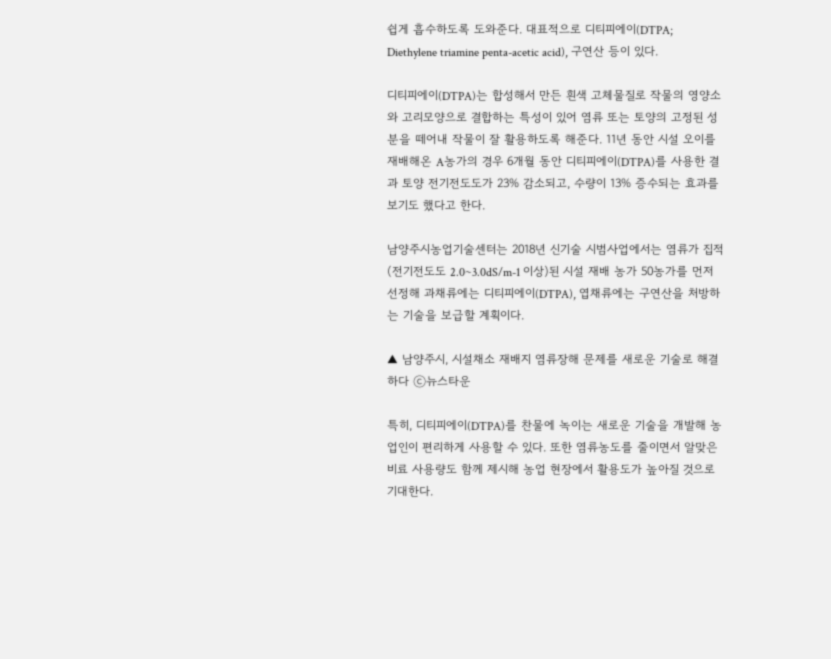쉽게 흡수하도록 도와준다. 대표적으로 디티피에이(DTPA; Diethylene triamine penta-acetic acid), 구연산 등이 있다.

디티피에이(DTPA)는 합성해서 만든 흰색 고체물질로 작물의 영양소와 고리모양으로 결합하는 특성이 있어 염류 또는 토양의 고정된 성분을 떼어내 작물이 잘 활용하도록 해준다. 11년 동안 시설 오이를 재배해온 A농가의 경우 6개월 동안 디티피에이(DTPA)를 사용한 결과 토양 전기전도도가 23% 감소되고, 수량이 13% 증수되는 효과를 보기도 했다고 한다.

남양주시농업기술센터는 2018년 신기술 시범사업에서는 염류가 집적(전기전도도 2.0~3.0dS/m-1 이상)된 시설 재배 농가 50농가를 먼저 선정해 과채류에는 디티피에이(DTPA), 엽채류에는 구연산을 처방하는 기술을 보급할 계획이다.

▲ 남양주시, 시설채소 재배지 염류장해 문제를 새로운 기술로 해결하다 ⓒ뉴스타운

특히, 디티피에이(DTPA)를 찬물에 녹이는 새로운 기술을 개발해 농업인이 편리하게 사용할 수 있다. 또한 염류농도를 줄이면서 알맞은 비료 사용량도 함께 제시해 농업 현장에서 활용도가 높아질 것으로 기대한다.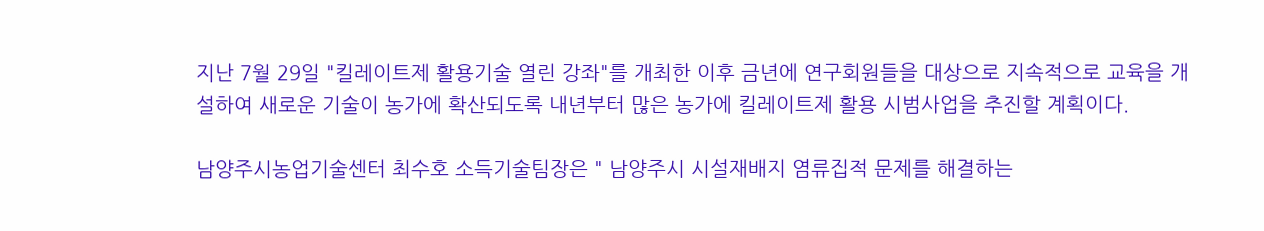지난 7월 29일 "킬레이트제 활용기술 열린 강좌"를 개최한 이후 금년에 연구회원들을 대상으로 지속적으로 교육을 개설하여 새로운 기술이 농가에 확산되도록 내년부터 많은 농가에 킬레이트제 활용 시범사업을 추진할 계획이다.

남양주시농업기술센터 최수호 소득기술팀장은 " 남양주시 시설재배지 염류집적 문제를 해결하는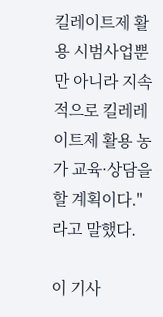킬레이트제 활용 시범사업뿐만 아니라 지속적으로 킬레레이트제 활용 농가 교육·상담을 할 계획이다."라고 말했다.

이 기사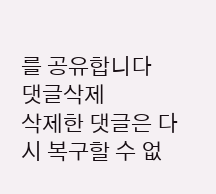를 공유합니다
댓글삭제
삭제한 댓글은 다시 복구할 수 없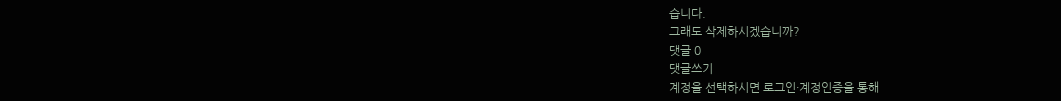습니다.
그래도 삭제하시겠습니까?
댓글 0
댓글쓰기
계정을 선택하시면 로그인·계정인증을 통해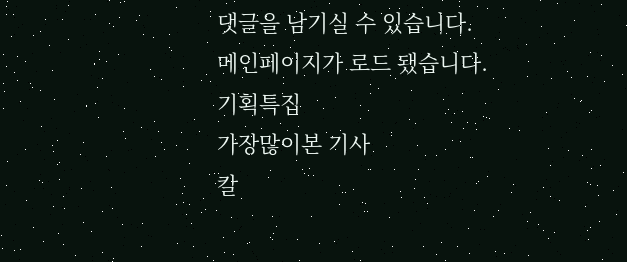댓글을 남기실 수 있습니다.
메인페이지가 로드 됐습니다.
기획특집
가장많이본 기사
칼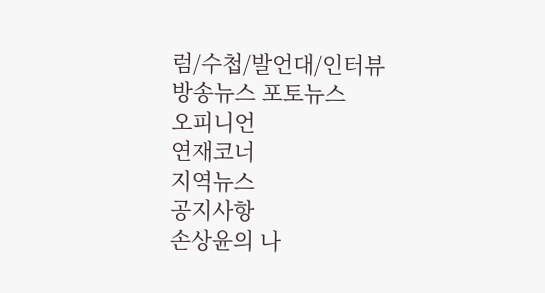럼/수첩/발언대/인터뷰
방송뉴스 포토뉴스
오피니언
연재코너
지역뉴스
공지사항
손상윤의 나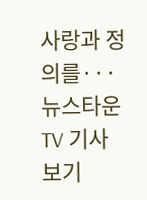사랑과 정의를···
뉴스타운TV 기사보기